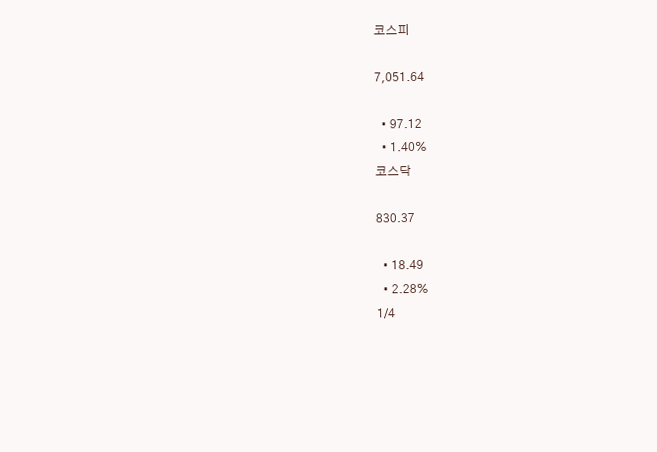코스피

7,051.64

  • 97.12
  • 1.40%
코스닥

830.37

  • 18.49
  • 2.28%
1/4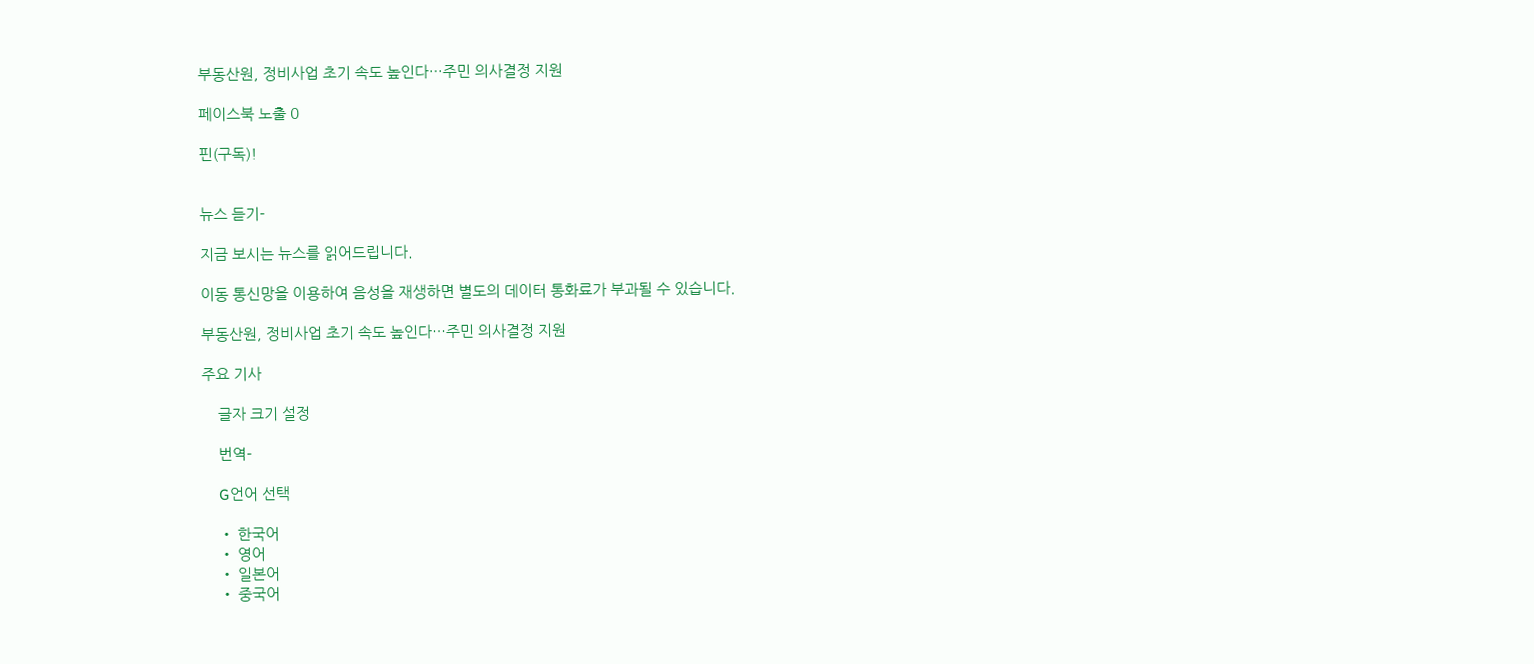부동산원, 정비사업 초기 속도 높인다…주민 의사결정 지원

페이스북 노출 0

핀(구독)!


뉴스 듣기-

지금 보시는 뉴스를 읽어드립니다.

이동 통신망을 이용하여 음성을 재생하면 별도의 데이터 통화료가 부과될 수 있습니다.

부동산원, 정비사업 초기 속도 높인다…주민 의사결정 지원

주요 기사

    글자 크기 설정

    번역-

    G언어 선택

    • 한국어
    • 영어
    • 일본어
    • 중국어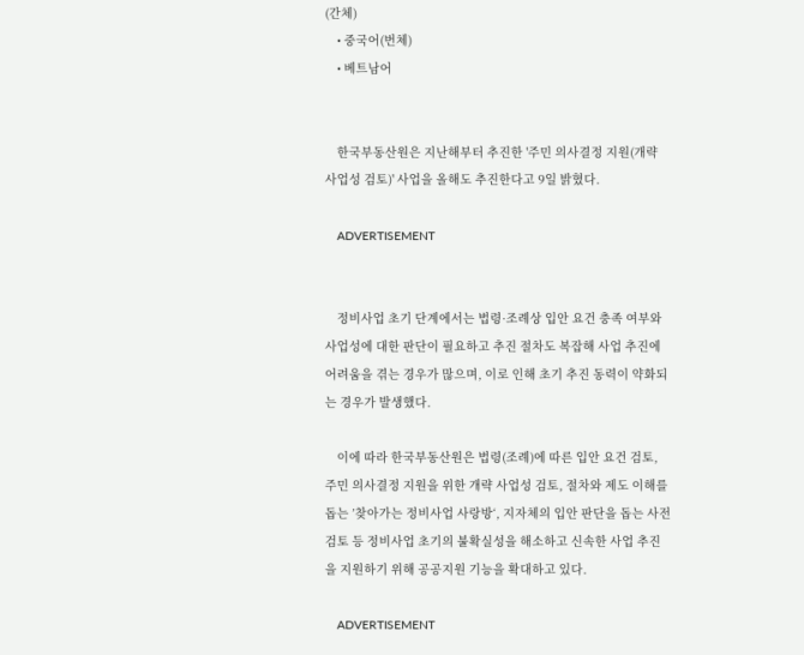(간체)
    • 중국어(번체)
    • 베트남어


    한국부동산원은 지난해부터 추진한 '주민 의사결정 지원(개략 사업성 검토)' 사업을 올해도 추진한다고 9일 밝혔다.

    ADVERTISEMENT


    정비사업 초기 단계에서는 법령·조례상 입안 요건 충족 여부와 사업성에 대한 판단이 필요하고 추진 절차도 복잡해 사업 추진에 어려움을 겪는 경우가 많으며, 이로 인해 초기 추진 동력이 약화되는 경우가 발생했다.

    이에 따라 한국부동산원은 법령(조례)에 따른 입안 요건 검토, 주민 의사결정 지원을 위한 개략 사업성 검토, 절차와 제도 이해를 돕는 ’찾아가는 정비사업 사랑방‘, 지자체의 입안 판단을 돕는 사전 검토 등 정비사업 초기의 불확실성을 해소하고 신속한 사업 추진을 지원하기 위해 공공지원 기능을 확대하고 있다.

    ADVERTISEMENT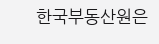한국부동산원은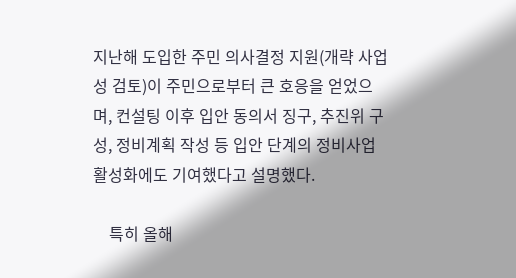지난해 도입한 주민 의사결정 지원(개략 사업성 검토)이 주민으로부터 큰 호응을 얻었으며, 컨설팅 이후 입안 동의서 징구, 추진위 구성, 정비계획 작성 등 입안 단계의 정비사업 활성화에도 기여했다고 설명했다.

    특히 올해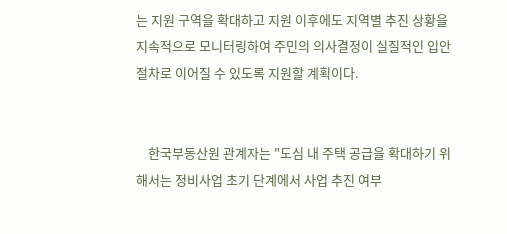는 지원 구역을 확대하고 지원 이후에도 지역별 추진 상황을 지속적으로 모니터링하여 주민의 의사결정이 실질적인 입안 절차로 이어질 수 있도록 지원할 계획이다.


    한국부동산원 관계자는 "도심 내 주택 공급을 확대하기 위해서는 정비사업 초기 단계에서 사업 추진 여부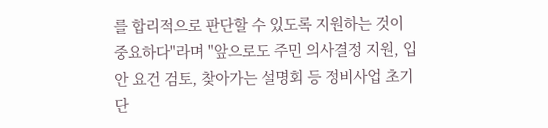를 합리적으로 판단할 수 있도록 지원하는 것이 중요하다"라며 "앞으로도 주민 의사결정 지원, 입안 요건 검토, 찾아가는 설명회 등 정비사업 초기 단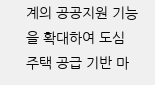계의 공공지원 기능을 확대하여 도심 주택 공급 기반 마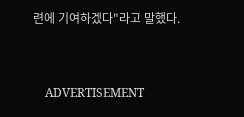련에 기여하겠다"라고 말했다.


    ADVERTISEMENT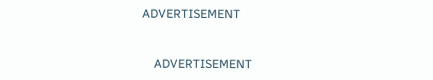ADVERTISEMENT


    ADVERTISEMENT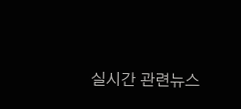실시간 관련뉴스